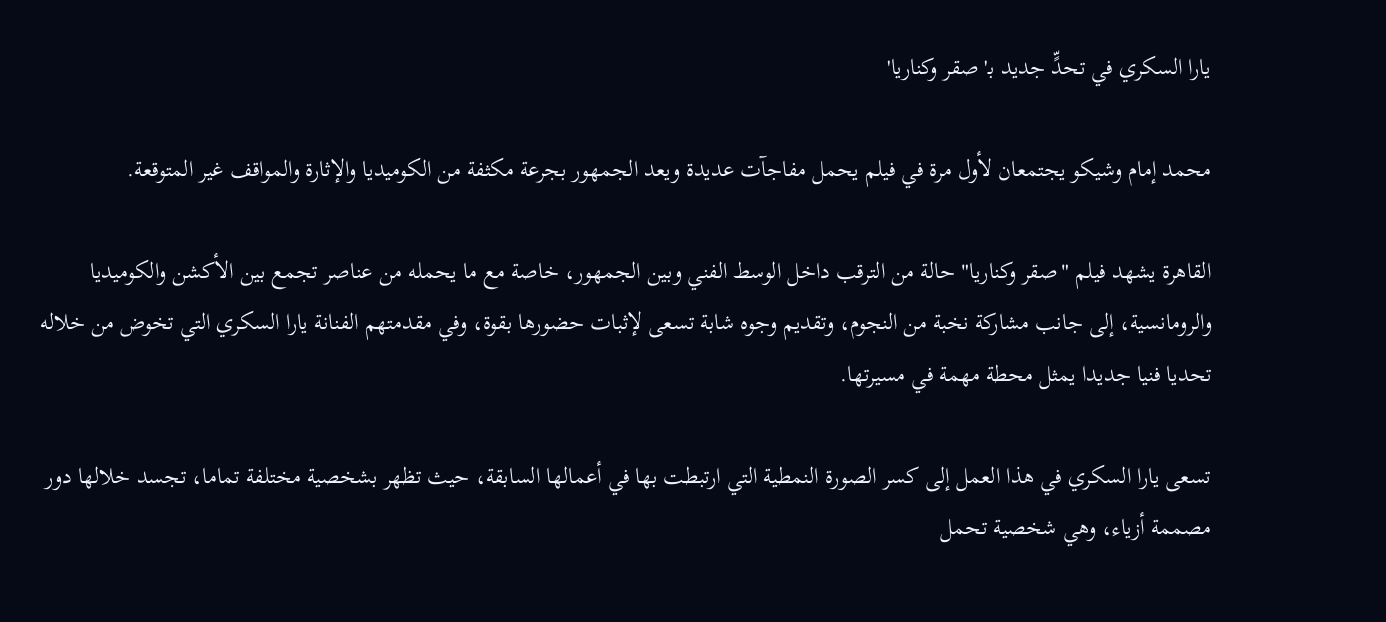يارا السكري في تحدٍّ جديد بـ'صقر وكناريا'

محمد إمام وشيكو يجتمعان لأول مرة في فيلم يحمل مفاجآت عديدة ويعد الجمهور بجرعة مكثفة من الكوميديا والإثارة والمواقف غير المتوقعة.

القاهرة يشهد فيلم "صقر وكناريا" حالة من الترقب داخل الوسط الفني وبين الجمهور، خاصة مع ما يحمله من عناصر تجمع بين الأكشن والكوميديا والرومانسية، إلى جانب مشاركة نخبة من النجوم، وتقديم وجوه شابة تسعى لإثبات حضورها بقوة، وفي مقدمتهم الفنانة يارا السكري التي تخوض من خلاله تحديا فنيا جديدا يمثل محطة مهمة في مسيرتها.

تسعى يارا السكري في هذا العمل إلى كسر الصورة النمطية التي ارتبطت بها في أعمالها السابقة، حيث تظهر بشخصية مختلفة تماما، تجسد خلالها دور مصممة أزياء، وهي شخصية تحمل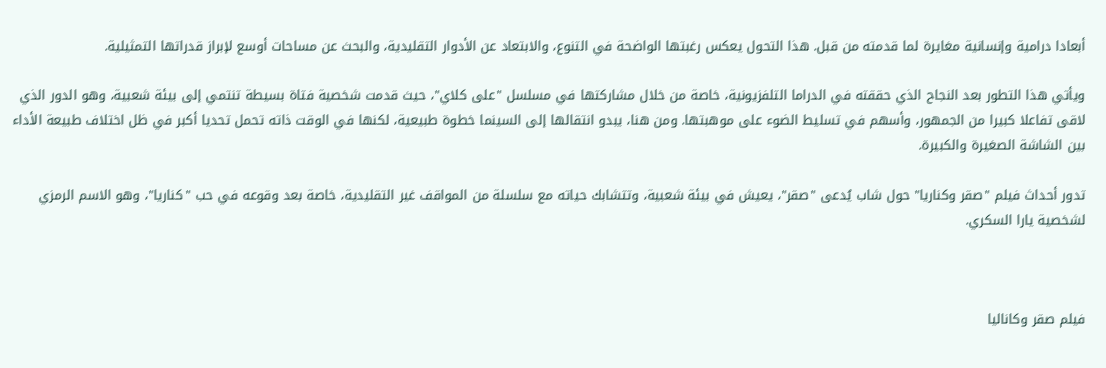أبعادا درامية وإنسانية مغايرة لما قدمته من قبل. هذا التحول يعكس رغبتها الواضحة في التنوع، والابتعاد عن الأدوار التقليدية، والبحث عن مساحات أوسع لإبراز قدراتها التمثيلية.

ويأتي هذا التطور بعد النجاح الذي حققته في الدراما التلفزيونية، خاصة من خلال مشاركتها في مسلسل "على كلاي"، حيث قدمت شخصية فتاة بسيطة تنتمي إلى بيئة شعبية، وهو الدور الذي لاقى تفاعلا كبيرا من الجمهور، وأسهم في تسليط الضوء على موهبتها. ومن هنا، يبدو انتقالها إلى السينما خطوة طبيعية، لكنها في الوقت ذاته تحمل تحديا أكبر في ظل اختلاف طبيعة الأداء بين الشاشة الصغيرة والكبيرة.

تدور أحداث فيلم "صقر وكناريا" حول شاب يُدعى "صقر"، يعيش في بيئة شعبية، وتتشابك حياته مع سلسلة من المواقف غير التقليدية، خاصة بعد وقوعه في حب "كناريا"، وهو الاسم الرمزي لشخصية يارا السكري.



فيلم صقر وكاناليا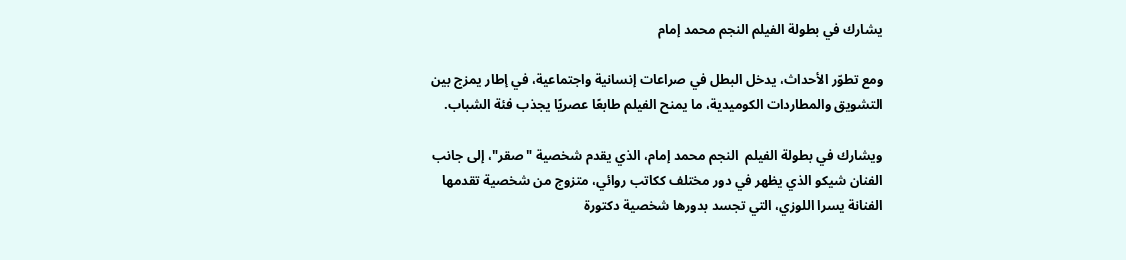يشارك في بطولة الفيلم النجم محمد إمام

ومع تطوّر الأحداث، يدخل البطل في صراعات إنسانية واجتماعية، في إطار يمزج بين التشويق والمطاردات الكوميدية، ما يمنح الفيلم طابعًا عصريًا يجذب فئة الشباب.

ويشارك في بطولة الفيلم  النجم محمد إمام، الذي يقدم شخصية "صقر"، إلى جانب الفنان شيكو الذي يظهر في دور مختلف ككاتب روائي، متزوج من شخصية تقدمها الفنانة يسرا اللوزي، التي تجسد بدورها شخصية دكتورة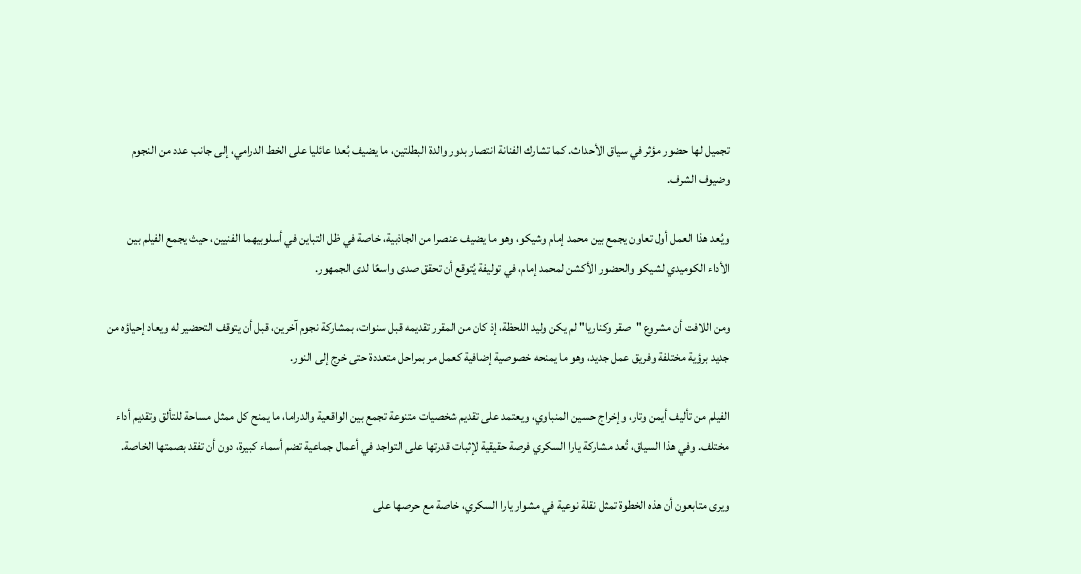تجميل لها حضور مؤثر في سياق الأحداث. كما تشارك الفنانة انتصار بدور والدة البطلتين، ما يضيف بُعدا عائليا على الخط الدرامي، إلى جانب عدد من النجوم وضيوف الشرف.

ويُعد هذا العمل أول تعاون يجمع بين محمد إمام وشيكو، وهو ما يضيف عنصرا من الجاذبية، خاصة في ظل التباين في أسلوبيهما الفنيين، حيث يجمع الفيلم بين الأداء الكوميدي لشيكو والحضور الأكشن لمحمد إمام، في توليفة يُتوقع أن تحقق صدى واسعًا لدى الجمهور.

ومن اللافت أن مشروع "صقر وكناريا" لم يكن وليد اللحظة، إذ كان من المقرر تقديمه قبل سنوات، بمشاركة نجوم آخرين، قبل أن يتوقف التحضير له ويعاد إحياؤه من جديد برؤية مختلفة وفريق عمل جديد، وهو ما يمنحه خصوصية إضافية كعمل مر بمراحل متعددة حتى خرج إلى النور.

الفيلم من تأليف أيمن وتار، وإخراج حسين المنباوي، ويعتمد على تقديم شخصيات متنوعة تجمع بين الواقعية والدراما، ما يمنح كل ممثل مساحة للتألق وتقديم أداء مختلف. وفي هذا السياق، تُعد مشاركة يارا السكري فرصة حقيقية لإثبات قدرتها على التواجد في أعمال جماعية تضم أسماء كبيرة، دون أن تفقد بصمتها الخاصة.

ويرى متابعون أن هذه الخطوة تمثل نقلة نوعية في مشوار يارا السكري، خاصة مع حرصها على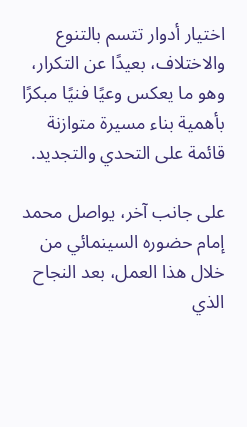اختيار أدوار تتسم بالتنوع والاختلاف، بعيدًا عن التكرار، وهو ما يعكس وعيًا فنيًا مبكرًا بأهمية بناء مسيرة متوازنة قائمة على التحدي والتجديد.

على جانب آخر، يواصل محمد إمام حضوره السينمائي من خلال هذا العمل، بعد النجاح الذي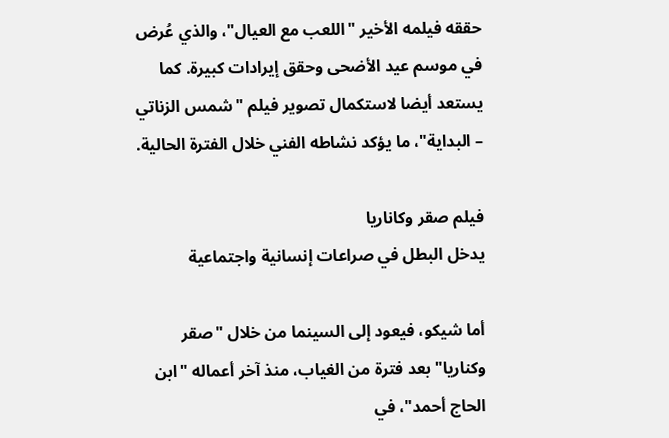حققه فيلمه الأخير "اللعب مع العيال"، والذي عُرض في موسم عيد الأضحى وحقق إيرادات كبيرة. كما يستعد أيضا لاستكمال تصوير فيلم "شمس الزناتي – البداية"، ما يؤكد نشاطه الفني خلال الفترة الحالية.

فيلم صقر وكاناريا
يدخل البطل في صراعات إنسانية واجتماعية

أما شيكو، فيعود إلى السينما من خلال "صقر وكناريا" بعد فترة من الغياب، منذ آخر أعماله "ابن الحاج أحمد"، في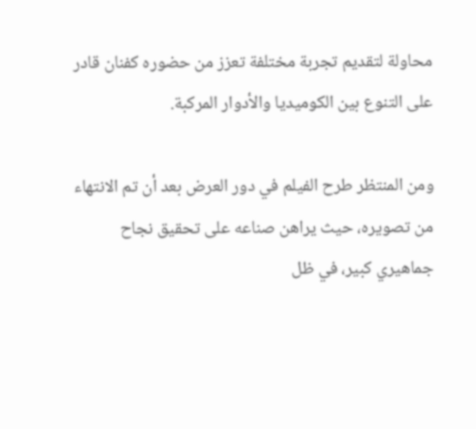محاولة لتقديم تجربة مختلفة تعزز من حضوره كفنان قادر على التنوع بين الكوميديا والأدوار المركبة.

ومن المنتظر طرح الفيلم في دور العرض بعد أن تم الانتهاء من تصويره، حيث يراهن صناعه على تحقيق نجاح جماهيري كبير، في ظل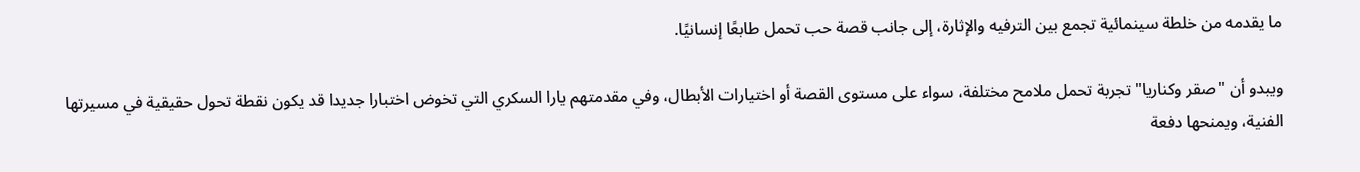ما يقدمه من خلطة سينمائية تجمع بين الترفيه والإثارة، إلى جانب قصة حب تحمل طابعًا إنسانيًا.

ويبدو أن "صقر وكناريا" تجربة تحمل ملامح مختلفة، سواء على مستوى القصة أو اختيارات الأبطال، وفي مقدمتهم يارا السكري التي تخوض اختبارا جديدا قد يكون نقطة تحول حقيقية في مسيرتها الفنية، ويمنحها دفعة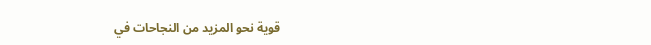قوية نحو المزيد من النجاحات في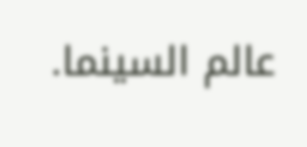عالم السينما.